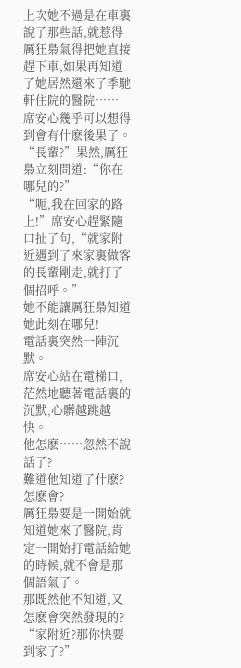上次她不過是在車裏說了那些話,就惹得厲狂梟氣得把她直接趕下車,如果再知道了她居然還來了季馳軒住院的醫院……
席安心幾乎可以想得到會有什麽後果了。
“長輩?”果然,厲狂梟立刻問道:“你在哪兒的?”
“呃,我在回家的路上!”席安心趕緊隨口扯了句,“就家附近遇到了來家裏做客的長輩剛走,就打了個招呼。”
她不能讓厲狂梟知道她此刻在哪兒!
電話裏突然一陣沉默。
席安心站在電梯口,茫然地聽著電話裏的沉默,心髒越跳越快。
他怎麽……忽然不說話了?
難道他知道了什麽?
怎麽會?
厲狂梟要是一開始就知道她來了醫院,肯定一開始打電話給她的時候,就不會是那個語氣了。
那既然他不知道,又怎麽會突然發現的?
“家附近?那你快要到家了?”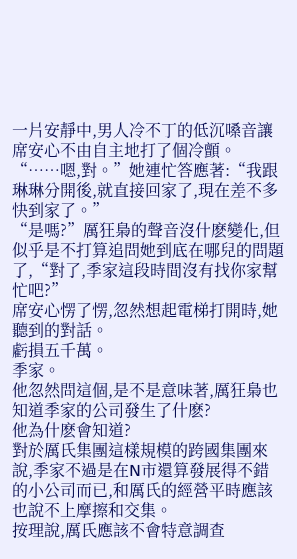一片安靜中,男人冷不丁的低沉嗓音讓席安心不由自主地打了個冷顫。
“……嗯,對。”她連忙答應著:“我跟琳琳分開後,就直接回家了,現在差不多快到家了。”
“是嗎?”厲狂梟的聲音沒什麽變化,但似乎是不打算追問她到底在哪兒的問題了,“對了,季家這段時間沒有找你家幫忙吧?”
席安心愣了愣,忽然想起電梯打開時,她聽到的對話。
虧損五千萬。
季家。
他忽然問這個,是不是意味著,厲狂梟也知道季家的公司發生了什麽?
他為什麽會知道?
對於厲氏集團這樣規模的跨國集團來說,季家不過是在N市還算發展得不錯的小公司而已,和厲氏的經營平時應該也說不上摩擦和交集。
按理說,厲氏應該不會特意調查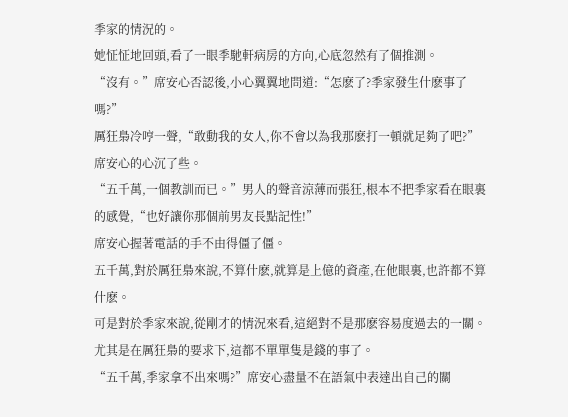季家的情況的。
她怔怔地回頭,看了一眼季馳軒病房的方向,心底忽然有了個推測。
“沒有。”席安心否認後,小心翼翼地問道:“怎麽了?季家發生什麽事了嗎?”
厲狂梟冷哼一聲,“敢動我的女人,你不會以為我那麽打一頓就足夠了吧?”
席安心的心沉了些。
“五千萬,一個教訓而已。”男人的聲音涼薄而張狂,根本不把季家看在眼裏的感覺,“也好讓你那個前男友長點記性!”
席安心握著電話的手不由得僵了僵。
五千萬,對於厲狂梟來說,不算什麽,就算是上億的資產,在他眼裏,也許都不算什麽。
可是對於季家來說,從剛才的情況來看,這絕對不是那麽容易度過去的一關。
尤其是在厲狂梟的要求下,這都不單單隻是錢的事了。
“五千萬,季家拿不出來嗎?”席安心盡量不在語氣中表達出自己的關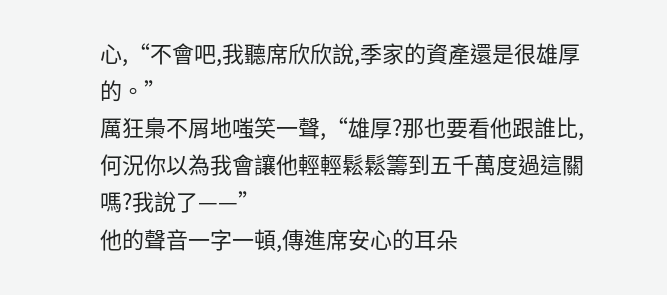心,“不會吧,我聽席欣欣說,季家的資產還是很雄厚的。”
厲狂梟不屑地嗤笑一聲,“雄厚?那也要看他跟誰比,何況你以為我會讓他輕輕鬆鬆籌到五千萬度過這關嗎?我說了——”
他的聲音一字一頓,傳進席安心的耳朵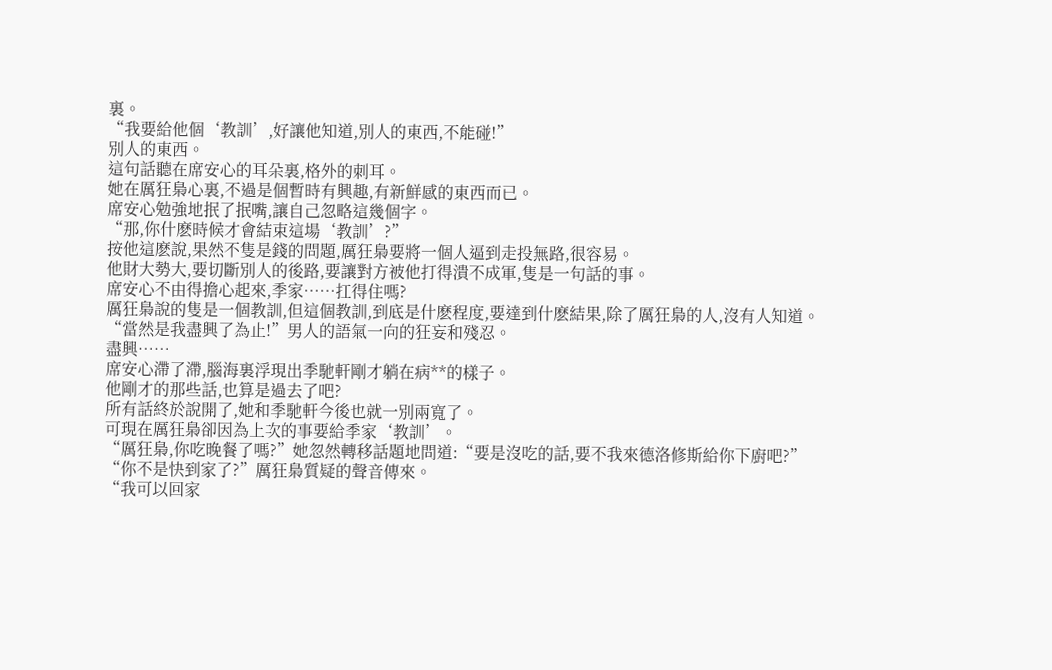裏。
“我要給他個‘教訓’,好讓他知道,別人的東西,不能碰!”
別人的東西。
這句話聽在席安心的耳朵裏,格外的刺耳。
她在厲狂梟心裏,不過是個暫時有興趣,有新鮮感的東西而已。
席安心勉強地抿了抿嘴,讓自己忽略這幾個字。
“那,你什麽時候才會結束這場‘教訓’?”
按他這麽說,果然不隻是錢的問題,厲狂梟要將一個人逼到走投無路,很容易。
他財大勢大,要切斷別人的後路,要讓對方被他打得潰不成軍,隻是一句話的事。
席安心不由得擔心起來,季家……扛得住嗎?
厲狂梟說的隻是一個教訓,但這個教訓,到底是什麽程度,要達到什麽結果,除了厲狂梟的人,沒有人知道。
“當然是我盡興了為止!”男人的語氣一向的狂妄和殘忍。
盡興……
席安心滯了滯,腦海裏浮現出季馳軒剛才躺在病**的樣子。
他剛才的那些話,也算是過去了吧?
所有話終於說開了,她和季馳軒今後也就一別兩寬了。
可現在厲狂梟卻因為上次的事要給季家‘教訓’。
“厲狂梟,你吃晚餐了嗎?”她忽然轉移話題地問道:“要是沒吃的話,要不我來德洛修斯給你下廚吧?”
“你不是快到家了?”厲狂梟質疑的聲音傳來。
“我可以回家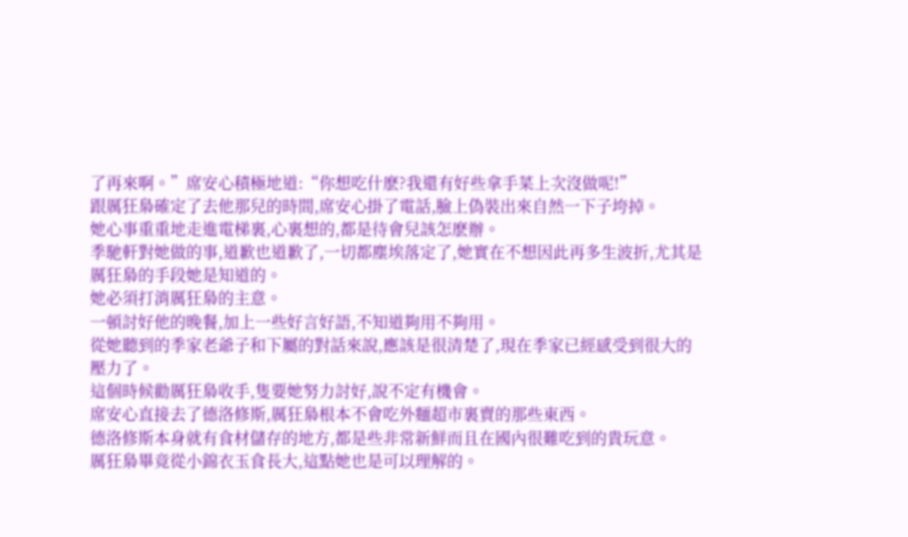了再來啊。”席安心積極地道:“你想吃什麽?我還有好些拿手菜上次沒做呢!”
跟厲狂梟確定了去他那兒的時間,席安心掛了電話,臉上偽裝出來自然一下子垮掉。
她心事重重地走進電梯裏,心裏想的,都是待會兒該怎麽辦。
季馳軒對她做的事,道歉也道歉了,一切都塵埃落定了,她實在不想因此再多生波折,尤其是厲狂梟的手段她是知道的。
她必須打消厲狂梟的主意。
一頓討好他的晚餐,加上一些好言好語,不知道夠用不夠用。
從她聽到的季家老爺子和下屬的對話來說,應該是很清楚了,現在季家已經感受到很大的壓力了。
這個時候勸厲狂梟收手,隻要她努力討好,說不定有機會。
席安心直接去了德洛修斯,厲狂梟根本不會吃外麵超市裏賣的那些東西。
德洛修斯本身就有食材儲存的地方,都是些非常新鮮而且在國內很難吃到的貴玩意。
厲狂梟畢竟從小錦衣玉食長大,這點她也是可以理解的。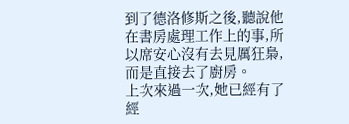到了德洛修斯之後,聽說他在書房處理工作上的事,所以席安心沒有去見厲狂梟,而是直接去了廚房。
上次來過一次,她已經有了經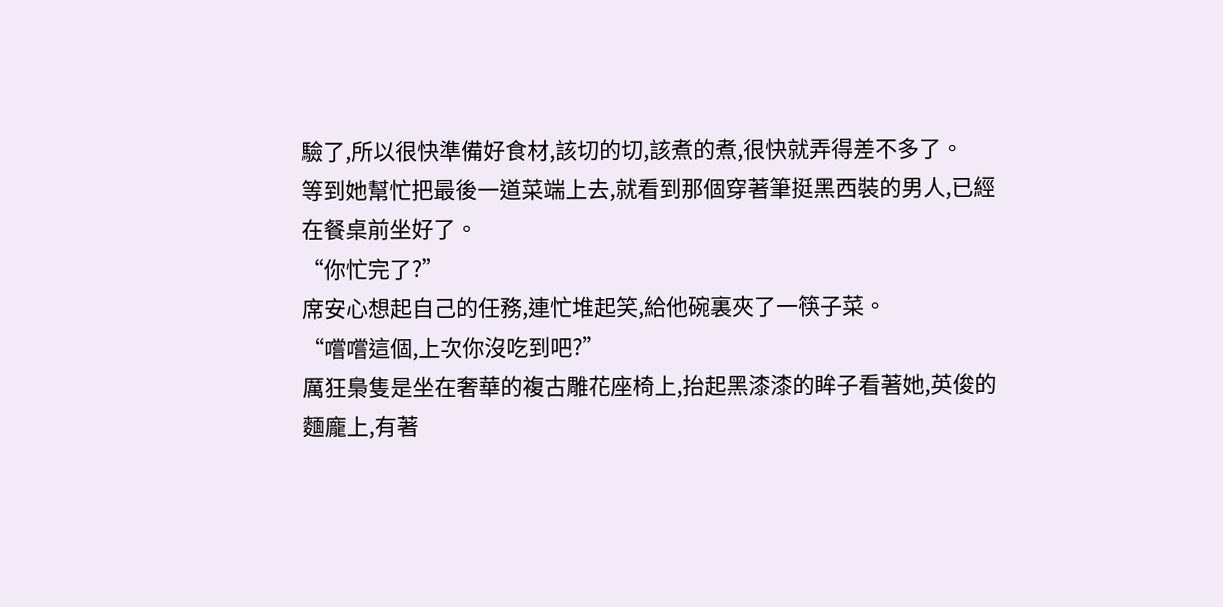驗了,所以很快準備好食材,該切的切,該煮的煮,很快就弄得差不多了。
等到她幫忙把最後一道菜端上去,就看到那個穿著筆挺黑西裝的男人,已經在餐桌前坐好了。
“你忙完了?”
席安心想起自己的任務,連忙堆起笑,給他碗裏夾了一筷子菜。
“嚐嚐這個,上次你沒吃到吧?”
厲狂梟隻是坐在奢華的複古雕花座椅上,抬起黑漆漆的眸子看著她,英俊的麵龐上,有著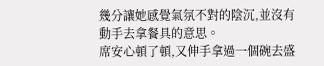幾分讓她感覺氣氛不對的陰沉,並沒有動手去拿餐具的意思。
席安心頓了頓,又伸手拿過一個碗去盛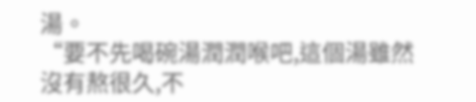湯。
“要不先喝碗湯潤潤喉吧,這個湯雖然沒有熬很久,不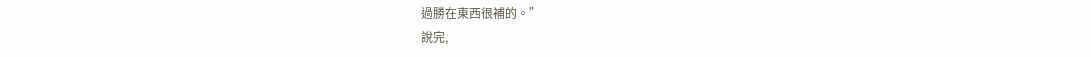過勝在東西很補的。”
說完,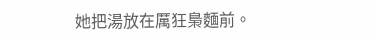她把湯放在厲狂梟麵前。